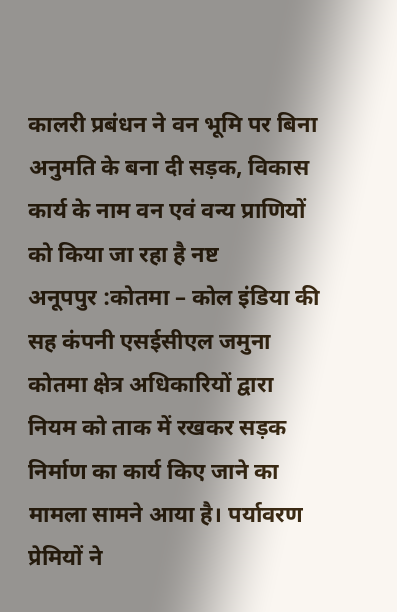कालरी प्रबंधन ने वन भूमि पर बिना अनुमति के बना दी सड़क, विकास कार्य के नाम वन एवं वन्य प्राणियों को किया जा रहा है नष्ट
अनूपपुर :कोतमा – कोल इंडिया की सह कंपनी एसईसीएल जमुना कोतमा क्षेत्र अधिकारियों द्वारा नियम को ताक में रखकर सड़क निर्माण का कार्य किए जाने का मामला सामने आया है। पर्यावरण प्रेमियों ने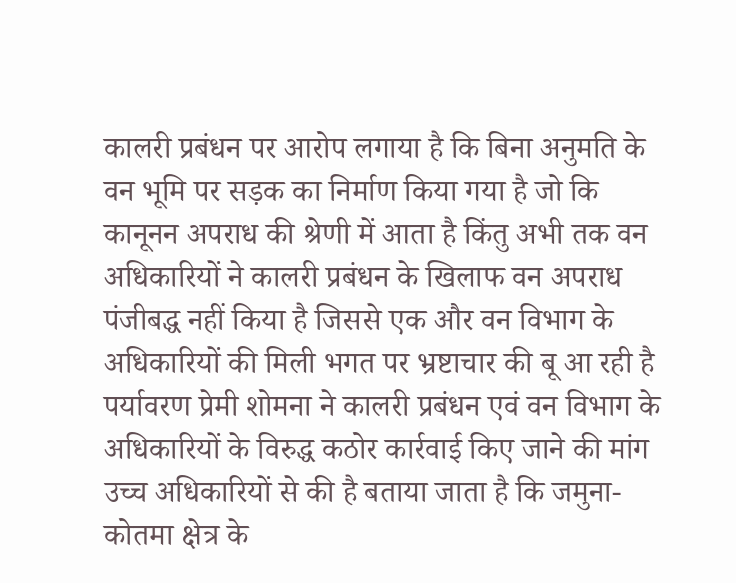कालरी प्रबंधन पर आरोप लगाया है कि बिना अनुमति के वन भूमि पर सड़क का निर्माण किया गया है जो कि कानूनन अपराध की श्रेणी में आता है किंतु अभी तक वन अधिकारियों ने कालरी प्रबंधन के खिलाफ वन अपराध पंजीबद्ध नहीं किया है जिससे एक और वन विभाग के अधिकारियों की मिली भगत पर भ्रष्टाचार की बू आ रही है पर्यावरण प्रेमी शोमना ने कालरी प्रबंधन एवं वन विभाग के अधिकारियों के विरुद्ध कठोर कार्रवाई किए जाने की मांग उच्च अधिकारियों से की है बताया जाता है कि जमुना- कोतमा क्षेत्र के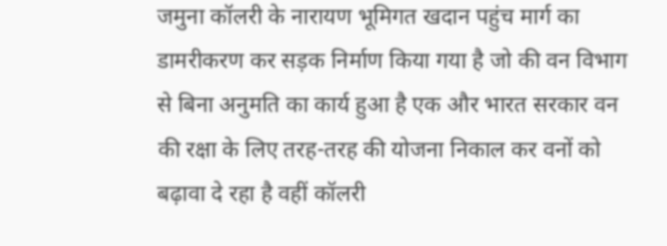जमुना कॉलरी के नारायण भूमिगत खदान पहुंच मार्ग का डामरीकरण कर सड़क निर्माण किया गया है जो की वन विभाग से बिना अनुमति का कार्य हुआ है एक और भारत सरकार वन की रक्षा के लिए तरह-तरह की योजना निकाल कर वनों को बढ़ावा दे रहा है वहीं कॉलरी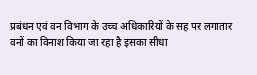प्रबंधन एवं वन विभाग के उच्च अधिकारियों के सह पर लगातार वनों का विनाश किया जा रहा है इसका सीधा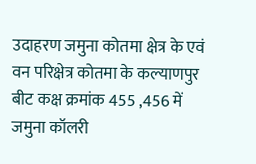उदाहरण जमुना कोतमा क्षेत्र के एवं वन परिक्षेत्र कोतमा के कल्याणपुर बीट कक्ष क्रमांक 455 ,456 में जमुना कॉलरी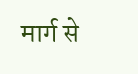मार्ग से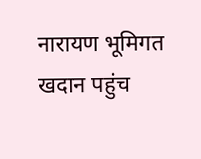नारायण भूमिगत खदान पहुंच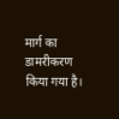मार्ग का डामरीकरण किया गया है।